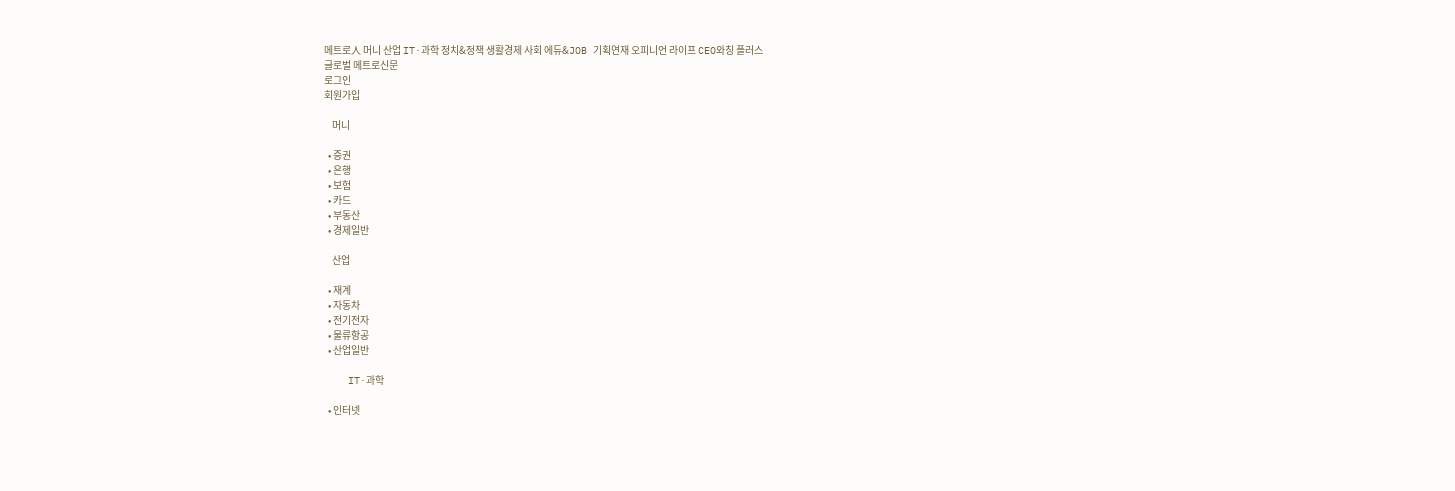메트로人 머니 산업 IT·과학 정치&정책 생활경제 사회 에듀&JOB 기획연재 오피니언 라이프 CEO와칭 플러스
글로벌 메트로신문
로그인
회원가입

    머니

  • 증권
  • 은행
  • 보험
  • 카드
  • 부동산
  • 경제일반

    산업

  • 재계
  • 자동차
  • 전기전자
  • 물류항공
  • 산업일반

    IT·과학

  • 인터넷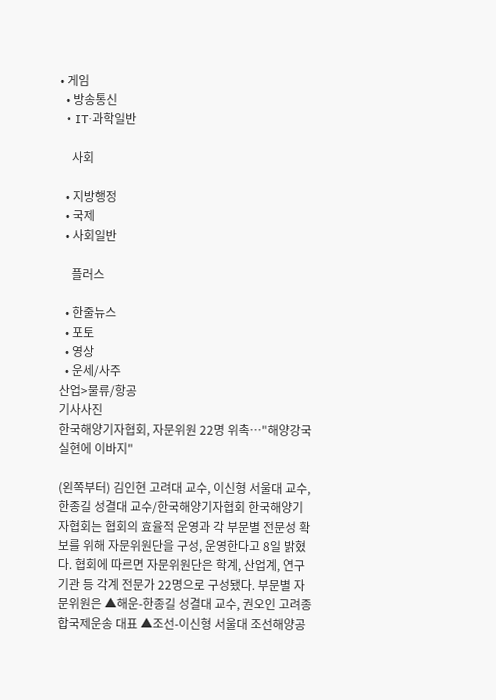• 게임
  • 방송통신
  • IT·과학일반

    사회

  • 지방행정
  • 국제
  • 사회일반

    플러스

  • 한줄뉴스
  • 포토
  • 영상
  • 운세/사주
산업>물류/항공
기사사진
한국해양기자협회, 자문위원 22명 위촉…"해양강국 실현에 이바지"

(왼쪽부터) 김인현 고려대 교수, 이신형 서울대 교수, 한종길 성결대 교수/한국해양기자협회 한국해양기자협회는 협회의 효율적 운영과 각 부문별 전문성 확보를 위해 자문위원단을 구성, 운영한다고 8일 밝혔다. 협회에 따르면 자문위원단은 학계, 산업계, 연구기관 등 각계 전문가 22명으로 구성됐다. 부문별 자문위원은 ▲해운-한종길 성결대 교수, 권오인 고려종합국제운송 대표 ▲조선-이신형 서울대 조선해양공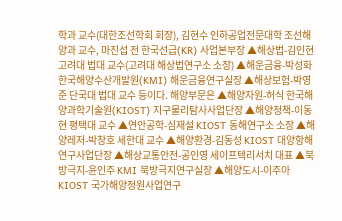학과 교수(대한조선학회 회장), 김현수 인하공업전문대학 조선해양과 교수, 마진섭 전 한국선급(KR) 사업본부장 ▲해상법-김인현 고려대 법대 교수(고려대 해상법연구소 소장) ▲해운금융-박성화 한국해양수산개발원(KMI) 해운금융연구실장 ▲해상보험-박영준 단국대 법대 교수 등이다. 해양부문은 ▲해양자원-허식 한국해양과학기술원(KIOST) 지구물리탐사사업단장 ▲해양정책-이동현 평택대 교수 ▲연안공학-심재설 KIOST 동해연구소 소장 ▲해양레저-박창호 세한대 교수 ▲해양환경-김동성 KIOST 대양항해연구사업단장 ▲해상교통안전-공인영 세이프텍리서치 대표 ▲북방극지-윤인주 KMI 북방극지연구실장 ▲해양도시-이주아 KIOST 국가해양정원사업연구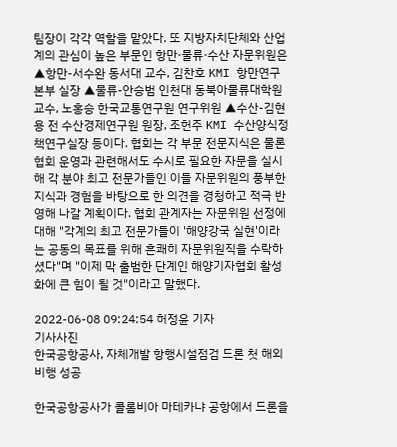팀장이 각각 역할을 맡았다. 또 지방자치단체와 산업계의 관심이 높은 부문인 항만·물류·수산 자문위원은 ▲항만-서수완 동서대 교수, 김찬호 KMI 항만연구본부 실장 ▲물류-안승범 인천대 동북아물류대학원 교수, 노홍승 한국교통연구원 연구위원 ▲수산-김현용 전 수산경제연구원 원장, 조헌주 KMI 수산양식정책연구실장 등이다. 협회는 각 부문 전문지식은 물론 협회 운영과 관련해서도 수시로 필요한 자문을 실시해 각 분야 최고 전문가들인 이들 자문위원의 풍부한 지식과 경험을 바탕으로 한 의견을 경청하고 적극 반영해 나갈 계획이다. 협회 관계자는 자문위원 선정에 대해 "각계의 최고 전문가들이 '해양강국 실현'이라는 공동의 목표를 위해 흔쾌히 자문위원직을 수락하셨다"며 "이제 막 출범한 단계인 해양기자협회 활성화에 큰 힘이 될 것"이라고 말했다.

2022-06-08 09:24:54 허정윤 기자
기사사진
한국공항공사, 자체개발 항행시설점검 드론 첫 해외비행 성공

한국공항공사가 콜롬비아 마테카냐 공항에서 드론을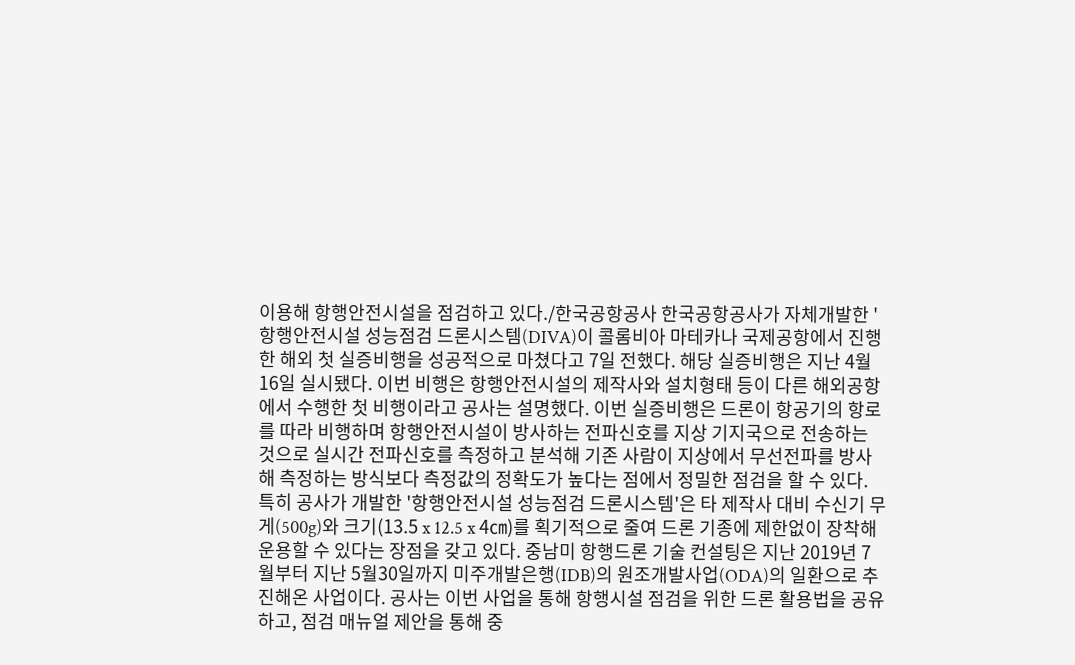이용해 항행안전시설을 점검하고 있다./한국공항공사 한국공항공사가 자체개발한 '항행안전시설 성능점검 드론시스템(DIVA)이 콜롬비아 마테카나 국제공항에서 진행한 해외 첫 실증비행을 성공적으로 마쳤다고 7일 전했다. 해당 실증비행은 지난 4월16일 실시됐다. 이번 비행은 항행안전시설의 제작사와 설치형태 등이 다른 해외공항에서 수행한 첫 비행이라고 공사는 설명했다. 이번 실증비행은 드론이 항공기의 항로를 따라 비행하며 항행안전시설이 방사하는 전파신호를 지상 기지국으로 전송하는 것으로 실시간 전파신호를 측정하고 분석해 기존 사람이 지상에서 무선전파를 방사해 측정하는 방식보다 측정값의 정확도가 높다는 점에서 정밀한 점검을 할 수 있다. 특히 공사가 개발한 '항행안전시설 성능점검 드론시스템'은 타 제작사 대비 수신기 무게(500g)와 크기(13.5 x 12.5 x 4㎝)를 획기적으로 줄여 드론 기종에 제한없이 장착해 운용할 수 있다는 장점을 갖고 있다. 중남미 항행드론 기술 컨설팅은 지난 2019년 7월부터 지난 5월30일까지 미주개발은행(IDB)의 원조개발사업(ODA)의 일환으로 추진해온 사업이다. 공사는 이번 사업을 통해 항행시설 점검을 위한 드론 활용법을 공유하고, 점검 매뉴얼 제안을 통해 중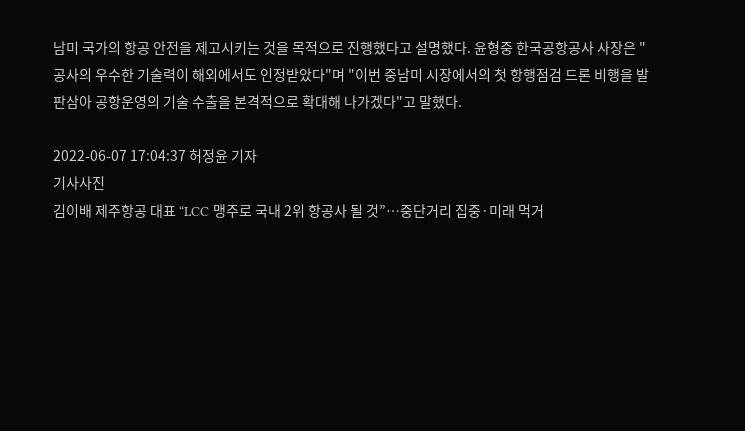남미 국가의 항공 안전을 제고시키는 것을 목적으로 진행했다고 설명했다. 윤형중 한국공항공사 사장은 "공사의 우수한 기술력이 해외에서도 인정받았다"며 "이번 중남미 시장에서의 첫 항행점검 드론 비행을 발판삼아 공항운영의 기술 수출을 본격적으로 확대해 나가겠다"고 말했다.

2022-06-07 17:04:37 허정윤 기자
기사사진
김이배 제주항공 대표 “LCC 맹주로 국내 2위 항공사 될 것”…중단거리 집중·미래 먹거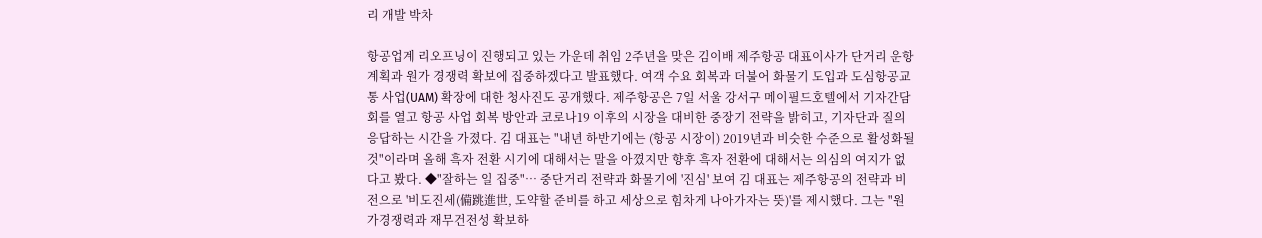리 개발 박차

항공업계 리오프닝이 진행되고 있는 가운데 취임 2주년을 맞은 김이배 제주항공 대표이사가 단거리 운항 계획과 원가 경쟁력 확보에 집중하겠다고 발표했다. 여객 수요 회복과 더불어 화물기 도입과 도심항공교통 사업(UAM) 확장에 대한 청사진도 공개했다. 제주항공은 7일 서울 강서구 메이필드호텔에서 기자간담회를 열고 항공 사업 회복 방안과 코로나19 이후의 시장을 대비한 중장기 전략을 밝히고, 기자단과 질의응답하는 시간을 가졌다. 김 대표는 "내년 하반기에는 (항공 시장이) 2019년과 비슷한 수준으로 활성화될 것"이라며 올해 흑자 전환 시기에 대해서는 말을 아꼈지만 향후 흑자 전환에 대해서는 의심의 여지가 없다고 봤다. ◆"잘하는 일 집중"… 중단거리 전략과 화물기에 '진심' 보여 김 대표는 제주항공의 전략과 비전으로 '비도진세(備跳進世, 도약할 준비를 하고 세상으로 힘차게 나아가자는 뜻)'를 제시했다. 그는 "원가경쟁력과 재무건전성 확보하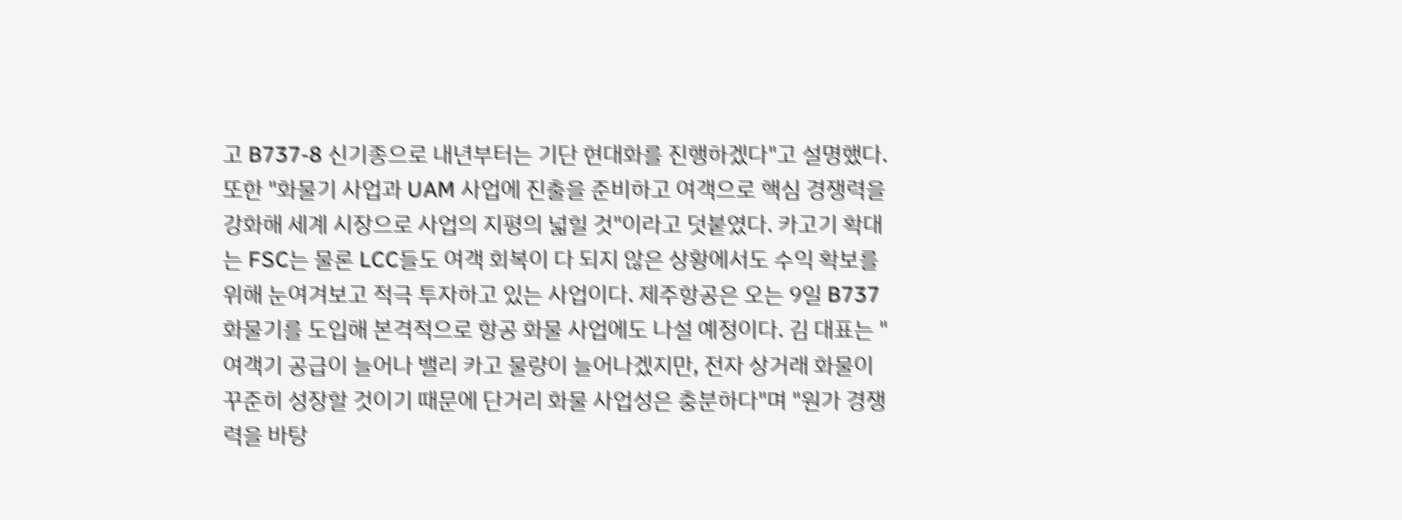고 B737-8 신기종으로 내년부터는 기단 현대화를 진행하겠다"고 설명했다. 또한 "화물기 사업과 UAM 사업에 진출을 준비하고 여객으로 핵심 경쟁력을 강화해 세계 시장으로 사업의 지평의 넓힐 것"이라고 덧붙였다. 카고기 확대는 FSC는 물론 LCC들도 여객 회복이 다 되지 않은 상황에서도 수익 확보를 위해 눈여겨보고 적극 투자하고 있는 사업이다. 제주항공은 오는 9일 B737 화물기를 도입해 본격적으로 항공 화물 사업에도 나설 예정이다. 김 대표는 "여객기 공급이 늘어나 밸리 카고 물량이 늘어나겠지만, 전자 상거래 화물이 꾸준히 성장할 것이기 때문에 단거리 화물 사업성은 충분하다"며 "원가 경쟁력을 바탕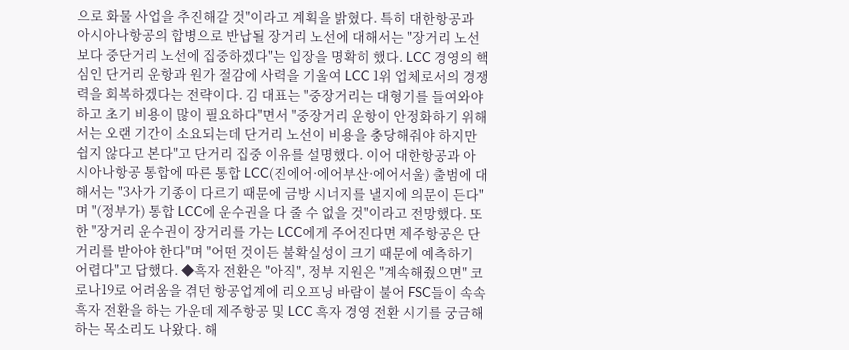으로 화물 사업을 추진해갈 것"이라고 계획을 밝혔다. 특히 대한항공과 아시아나항공의 합병으로 반납될 장거리 노선에 대해서는 "장거리 노선보다 중단거리 노선에 집중하겠다"는 입장을 명확히 했다. LCC 경영의 핵심인 단거리 운항과 원가 절감에 사력을 기울여 LCC 1위 업체로서의 경쟁력을 회복하겠다는 전략이다. 김 대표는 "중장거리는 대형기를 들여와야 하고 초기 비용이 많이 필요하다"면서 "중장거리 운항이 안정화하기 위해서는 오랜 기간이 소요되는데 단거리 노선이 비용을 충당해줘야 하지만 쉽지 않다고 본다"고 단거리 집중 이유를 설명했다. 이어 대한항공과 아시아나항공 통합에 따른 통합 LCC(진에어·에어부산·에어서울) 출범에 대해서는 "3사가 기종이 다르기 때문에 금방 시너지를 낼지에 의문이 든다"며 "(정부가) 통합 LCC에 운수권을 다 줄 수 없을 것"이라고 전망했다. 또한 "장거리 운수권이 장거리를 가는 LCC에게 주어진다면 제주항공은 단거리를 받아야 한다"며 "어떤 것이든 불확실성이 크기 때문에 예측하기 어렵다"고 답했다. ◆흑자 전환은 "아직", 정부 지원은 "계속해줬으면" 코로나19로 어려움을 겪던 항공업계에 리오프닝 바람이 불어 FSC들이 속속 흑자 전환을 하는 가운데 제주항공 및 LCC 흑자 경영 전환 시기를 궁금해 하는 목소리도 나왔다. 해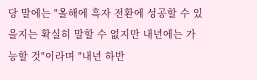당 말에는 "올해에 흑자 전환에 성공할 수 있을지는 확실히 말할 수 없지만 내년에는 가능할 것"이라며 "내년 하반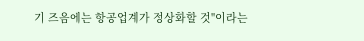기 즈음에는 항공업계가 정상화할 것"이라는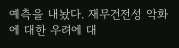예측을 내놨다. 재무건전성 악화에 대한 우려에 대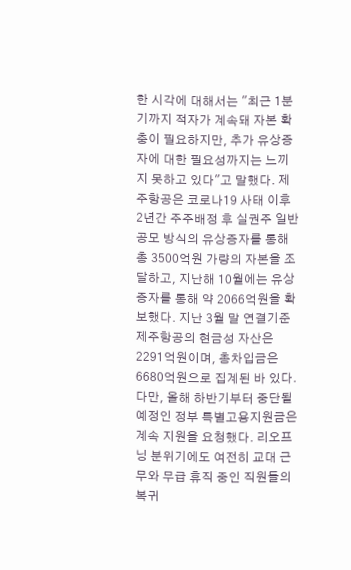한 시각에 대해서는 "최근 1분기까지 적자가 계속돼 자본 확충이 필요하지만, 추가 유상증자에 대한 필요성까지는 느끼지 못하고 있다"고 말했다. 제주항공은 코로나19 사태 이후 2년간 주주배정 후 실권주 일반공모 방식의 유상증자를 통해 총 3500억원 가량의 자본을 조달하고, 지난해 10월에는 유상증자를 통해 약 2066억원을 확보했다. 지난 3월 말 연결기준 제주항공의 현금성 자산은 2291억원이며, 총차입금은 6680억원으로 집계된 바 있다. 다만, 올해 하반기부터 중단될 예정인 정부 특별고용지원금은 계속 지원을 요청했다. 리오프닝 분위기에도 여전히 교대 근무와 무급 휴직 중인 직원들의 복귀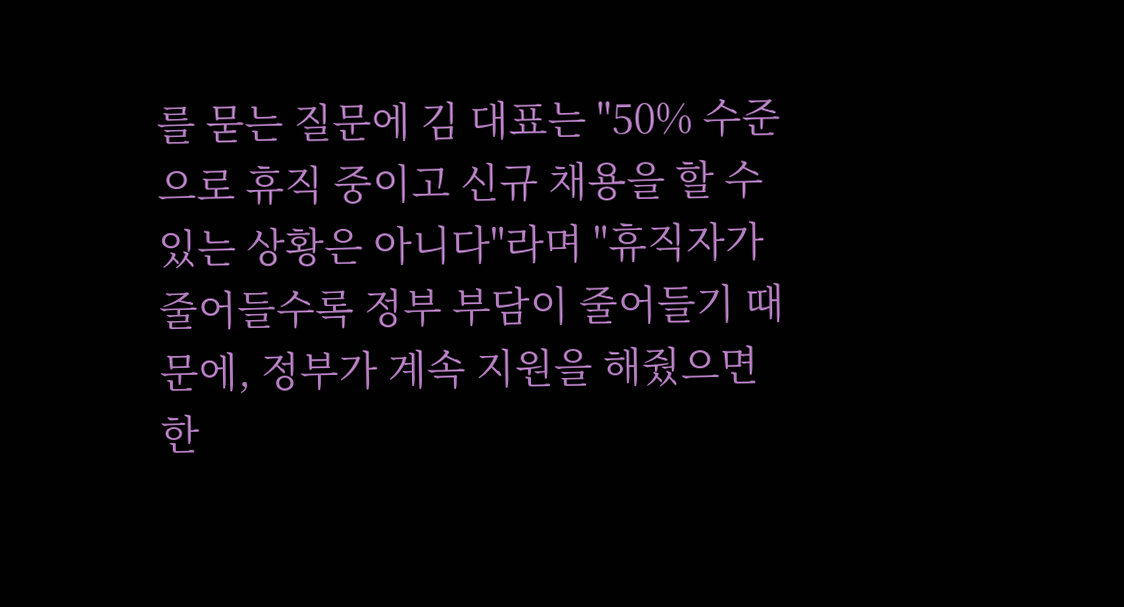를 묻는 질문에 김 대표는 "50% 수준으로 휴직 중이고 신규 채용을 할 수 있는 상황은 아니다"라며 "휴직자가 줄어들수록 정부 부담이 줄어들기 때문에, 정부가 계속 지원을 해줬으면 한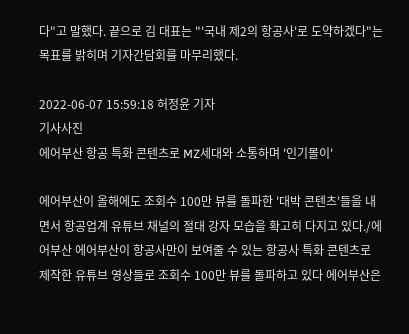다"고 말했다. 끝으로 김 대표는 "'국내 제2의 항공사'로 도약하겠다"는 목표를 밝히며 기자간담회를 마무리했다.

2022-06-07 15:59:18 허정윤 기자
기사사진
에어부산 항공 특화 콘텐츠로 MZ세대와 소통하며 '인기몰이'

에어부산이 올해에도 조회수 100만 뷰를 돌파한 '대박 콘텐츠'들을 내면서 항공업계 유튜브 채널의 절대 강자 모습을 확고히 다지고 있다./에어부산 에어부산이 항공사만이 보여줄 수 있는 항공사 특화 콘텐츠로 제작한 유튜브 영상들로 조회수 100만 뷰를 돌파하고 있다 에어부산은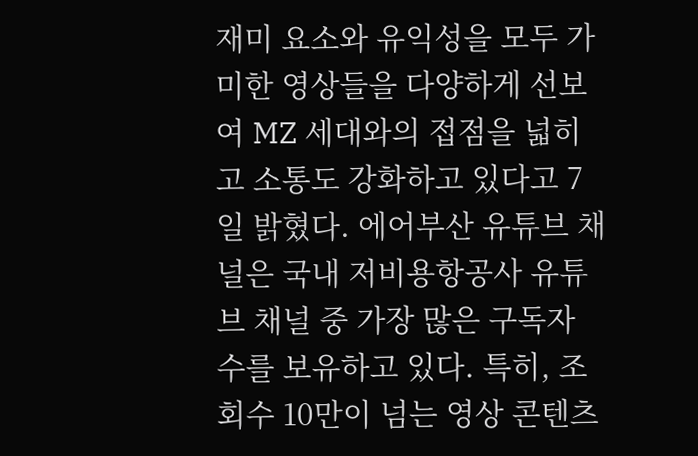재미 요소와 유익성을 모두 가미한 영상들을 다양하게 선보여 MZ 세대와의 접점을 넓히고 소통도 강화하고 있다고 7일 밝혔다. 에어부산 유튜브 채널은 국내 저비용항공사 유튜브 채널 중 가장 많은 구독자 수를 보유하고 있다. 특히, 조회수 10만이 넘는 영상 콘텐츠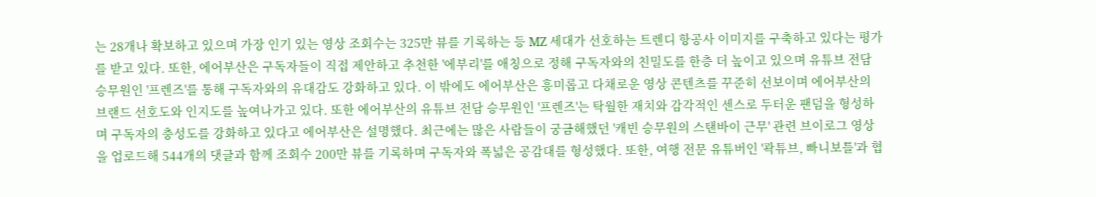는 28개나 확보하고 있으며 가장 인기 있는 영상 조회수는 325만 뷰를 기록하는 등 MZ 세대가 선호하는 트렌디 항공사 이미지를 구축하고 있다는 평가를 받고 있다. 또한, 에어부산은 구독자들이 직접 제안하고 추천한 '에부리'를 애칭으로 정해 구독자와의 친밀도를 한층 더 높이고 있으며 유튜브 전담 승무원인 '프렌즈'를 통해 구독자와의 유대감도 강화하고 있다. 이 밖에도 에어부산은 흥미롭고 다채로운 영상 콘텐츠를 꾸준히 선보이며 에어부산의 브랜드 선호도와 인지도를 높여나가고 있다. 또한 에어부산의 유튜브 전담 승무원인 '프렌즈'는 탁월한 재치와 감각적인 센스로 두터운 팬덤을 형성하며 구독자의 충성도를 강화하고 있다고 에어부산은 설명했다. 최근에는 많은 사람들이 궁금해했던 '캐빈 승무원의 스탠바이 근무' 관련 브이로그 영상을 업로드해 544개의 댓글과 함께 조회수 200만 뷰를 기록하며 구독자와 폭넓은 공감대를 형성했다. 또한, 여행 전문 유튜버인 '곽튜브, 빠니보틀'과 협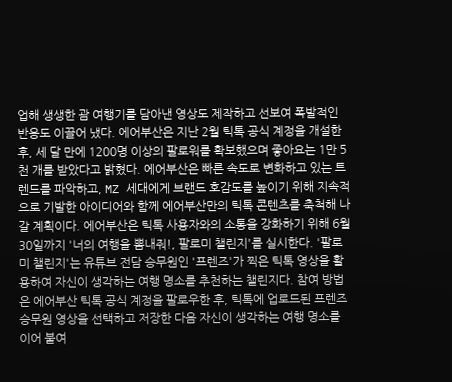업해 생생한 괌 여행기를 담아낸 영상도 제작하고 선보여 폭발적인 반응도 이끌어 냈다. 에어부산은 지난 2월 틱톡 공식 계정을 개설한 후, 세 달 만에 1200명 이상의 팔로워를 확보했으며 좋아요는 1만 5천 개를 받았다고 밝혔다. 에어부산은 빠른 속도로 변화하고 있는 트렌드를 파악하고, MZ 세대에게 브랜드 호감도를 높이기 위해 지속적으로 기발한 아이디어와 함께 에어부산만의 틱톡 콘텐츠를 축척해 나갈 계획이다. 에어부산은 틱톡 사용자와의 소통을 강화하기 위해 6월 30일까지 '너의 여행을 뽐내줘!, 팔로미 챌린지'를 실시한다. '팔로미 챌린지'는 유튜브 전담 승무원인 '프렌즈'가 찍은 틱톡 영상을 활용하여 자신이 생각하는 여행 명소를 추천하는 챌린지다. 참여 방법은 에어부산 틱톡 공식 계정을 팔로우한 후, 틱톡에 업로드된 프렌즈 승무원 영상을 선택하고 저장한 다음 자신이 생각하는 여행 명소를 이어 붙여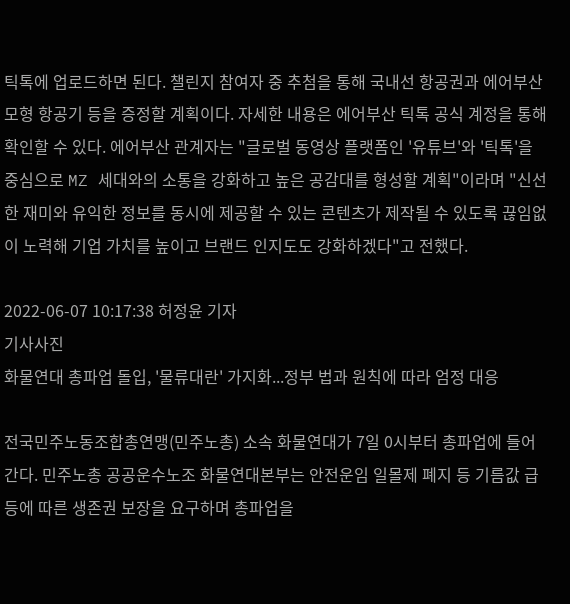틱톡에 업로드하면 된다. 챌린지 참여자 중 추첨을 통해 국내선 항공권과 에어부산 모형 항공기 등을 증정할 계획이다. 자세한 내용은 에어부산 틱톡 공식 계정을 통해 확인할 수 있다. 에어부산 관계자는 "글로벌 동영상 플랫폼인 '유튜브'와 '틱톡'을 중심으로 MZ 세대와의 소통을 강화하고 높은 공감대를 형성할 계획"이라며 "신선한 재미와 유익한 정보를 동시에 제공할 수 있는 콘텐츠가 제작될 수 있도록 끊임없이 노력해 기업 가치를 높이고 브랜드 인지도도 강화하겠다"고 전했다.

2022-06-07 10:17:38 허정윤 기자
기사사진
화물연대 총파업 돌입, '물류대란' 가지화...정부 법과 원칙에 따라 엄정 대응

전국민주노동조합총연맹(민주노총) 소속 화물연대가 7일 0시부터 총파업에 들어간다. 민주노총 공공운수노조 화물연대본부는 안전운임 일몰제 폐지 등 기름값 급등에 따른 생존권 보장을 요구하며 총파업을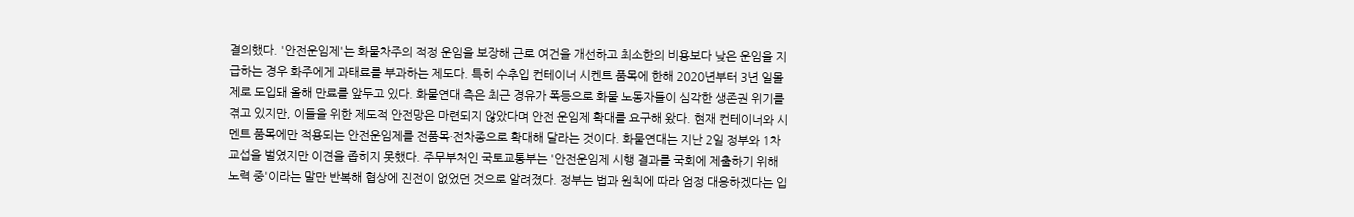결의했다. '안전운임제'는 화물차주의 적정 운임을 보장해 근로 여건을 개선하고 최소한의 비용보다 낮은 운임을 지급하는 경우 화주에게 과태료를 부과하는 제도다. 특히 수추입 컨테이너 시켄트 품목에 한해 2020년부터 3년 일몰제로 도입돼 올해 만료를 앞두고 있다. 화물연대 측은 최근 경유가 폭등으로 화물 노동자들이 심각한 생존권 위기를 겪고 있지만, 이들을 위한 제도적 안전망은 마련되지 않았다며 안전 운임제 확대를 요구해 왔다. 현재 컨테이너와 시멘트 품목에만 적용되는 안전운임제를 전품목·전차종으로 확대해 달라는 것이다. 화물연대는 지난 2일 정부와 1차 교섭을 벌였지만 이견을 좁히지 못했다. 주무부처인 국토교통부는 '안전운임제 시행 결과를 국회에 제출하기 위해 노력 중'이라는 말만 반복해 협상에 진전이 없었던 것으로 알려졌다. 정부는 법과 원칙에 따라 엄정 대응하겠다는 입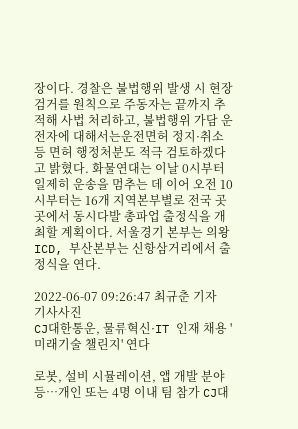장이다. 경찰은 불법행위 발생 시 현장 검거를 원칙으로 주동자는 끝까지 추적해 사법 처리하고, 불법행위 가담 운전자에 대해서는운전면허 정지·취소 등 면허 행정처분도 적극 검토하겠다고 밝혔다. 화물연대는 이날 0시부터 일제히 운송을 멈추는 데 이어 오전 10시부터는 16개 지역본부별로 전국 곳곳에서 동시다발 총파업 출정식을 개최할 계획이다. 서울경기 본부는 의왕ICD, 부산본부는 신항삼거리에서 출정식을 연다.

2022-06-07 09:26:47 최규춘 기자
기사사진
CJ대한통운, 물류혁신·IT 인재 채용 '미래기술 챌린지' 연다

로봇, 설비 시뮬레이션, 앱 개발 분야등…개인 또는 4명 이내 팀 참가 CJ대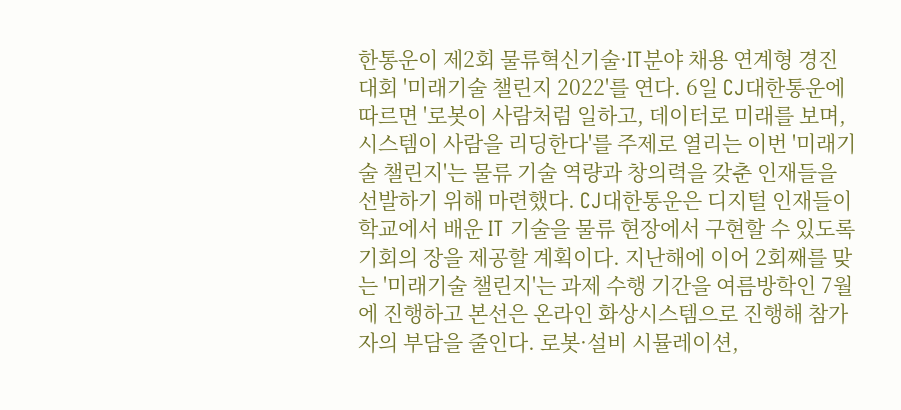한통운이 제2회 물류혁신기술·IT분야 채용 연계형 경진대회 '미래기술 챌린지 2022'를 연다. 6일 CJ대한통운에 따르면 '로봇이 사람처럼 일하고, 데이터로 미래를 보며, 시스템이 사람을 리딩한다'를 주제로 열리는 이번 '미래기술 챌린지'는 물류 기술 역량과 창의력을 갖춘 인재들을 선발하기 위해 마련했다. CJ대한통운은 디지털 인재들이 학교에서 배운 IT 기술을 물류 현장에서 구현할 수 있도록 기회의 장을 제공할 계획이다. 지난해에 이어 2회째를 맞는 '미래기술 챌린지'는 과제 수행 기간을 여름방학인 7월에 진행하고 본선은 온라인 화상시스템으로 진행해 참가자의 부담을 줄인다. 로봇·설비 시뮬레이션,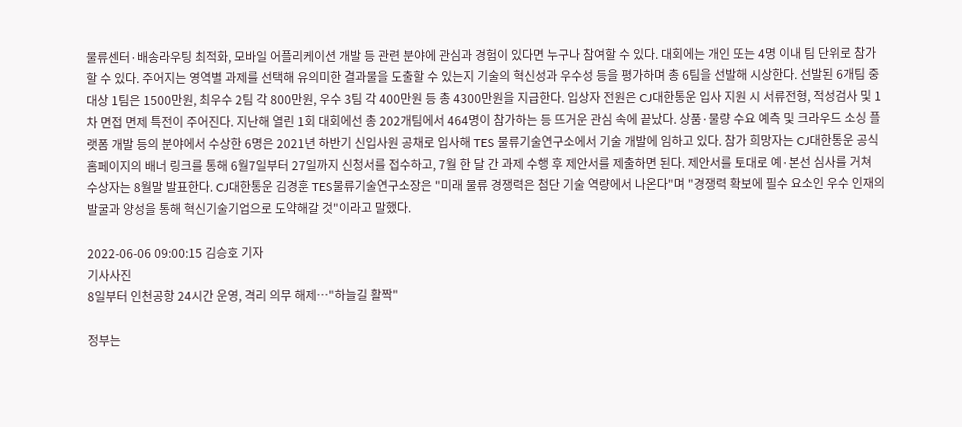물류센터·배송라우팅 최적화, 모바일 어플리케이션 개발 등 관련 분야에 관심과 경험이 있다면 누구나 참여할 수 있다. 대회에는 개인 또는 4명 이내 팀 단위로 참가할 수 있다. 주어지는 영역별 과제를 선택해 유의미한 결과물을 도출할 수 있는지 기술의 혁신성과 우수성 등을 평가하며 총 6팀을 선발해 시상한다. 선발된 6개팀 중 대상 1팀은 1500만원, 최우수 2팀 각 800만원, 우수 3팀 각 400만원 등 총 4300만원을 지급한다. 입상자 전원은 CJ대한통운 입사 지원 시 서류전형, 적성검사 및 1차 면접 면제 특전이 주어진다. 지난해 열린 1회 대회에선 총 202개팀에서 464명이 참가하는 등 뜨거운 관심 속에 끝났다. 상품·물량 수요 예측 및 크라우드 소싱 플랫폼 개발 등의 분야에서 수상한 6명은 2021년 하반기 신입사원 공채로 입사해 TES 물류기술연구소에서 기술 개발에 임하고 있다. 참가 희망자는 CJ대한통운 공식 홈페이지의 배너 링크를 통해 6월7일부터 27일까지 신청서를 접수하고, 7월 한 달 간 과제 수행 후 제안서를 제출하면 된다. 제안서를 토대로 예·본선 심사를 거쳐 수상자는 8월말 발표한다. CJ대한통운 김경훈 TES물류기술연구소장은 "미래 물류 경쟁력은 첨단 기술 역량에서 나온다"며 "경쟁력 확보에 필수 요소인 우수 인재의 발굴과 양성을 통해 혁신기술기업으로 도약해갈 것"이라고 말했다.

2022-06-06 09:00:15 김승호 기자
기사사진
8일부터 인천공항 24시간 운영, 격리 의무 해제…"하늘길 활짝"

정부는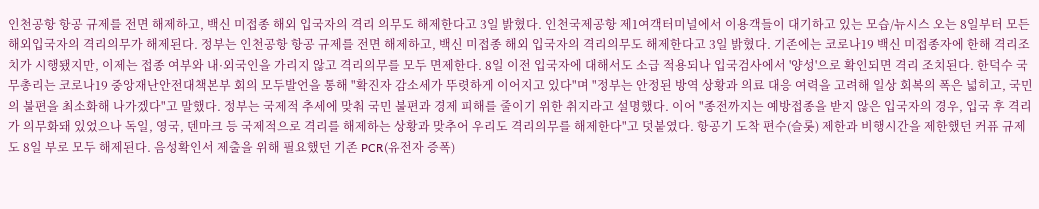인천공항 항공 규제를 전면 해제하고, 백신 미접종 해외 입국자의 격리 의무도 해제한다고 3일 밝혔다. 인천국제공항 제1여객터미널에서 이용객들이 대기하고 있는 모습/뉴시스 오는 8일부터 모든 해외입국자의 격리의무가 해제된다. 정부는 인천공항 항공 규제를 전면 해제하고, 백신 미접종 해외 입국자의 격리의무도 해제한다고 3일 밝혔다. 기존에는 코로나19 백신 미접종자에 한해 격리조치가 시행됐지만, 이제는 접종 여부와 내·외국인을 가리지 않고 격리의무를 모두 면제한다. 8일 이전 입국자에 대해서도 소급 적용되나 입국검사에서 '양성'으로 확인되면 격리 조치된다. 한덕수 국무총리는 코로나19 중앙재난안전대책본부 회의 모두발언을 통해 "확진자 감소세가 뚜렷하게 이어지고 있다"며 "정부는 안정된 방역 상황과 의료 대응 여력을 고려해 일상 회복의 폭은 넓히고, 국민의 불편을 최소화해 나가겠다"고 말했다. 정부는 국제적 추세에 맞춰 국민 불편과 경제 피해를 줄이기 위한 취지라고 설명했다. 이어 "종전까지는 예방접종을 받지 않은 입국자의 경우, 입국 후 격리가 의무화돼 있었으나 독일, 영국, 덴마크 등 국제적으로 격리를 해제하는 상황과 맞추어 우리도 격리의무를 해제한다"고 덧붙였다. 항공기 도착 편수(슬롯) 제한과 비행시간을 제한했던 커퓨 규제도 8일 부로 모두 해제된다. 음성확인서 제출을 위해 필요했던 기존 PCR(유전자 증폭)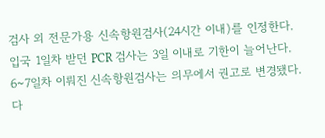검사 외 전문가용 신속항원검사(24시간 이내)를 인정한다. 입국 1일차 받던 PCR 검사는 3일 이내로 기한이 늘어난다. 6~7일차 이뤄진 신속항원검사는 의무에서 권고로 변경됐다. 다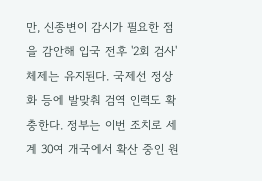만, 신종변이 감시가 필요한 점을 감안해 입국 전후 '2회 검사' 체제는 유지된다. 국제선 정상화 등에 발맞춰 검역 인력도 확충한다. 정부는 이번 조치로 세계 30여 개국에서 확산 중인 원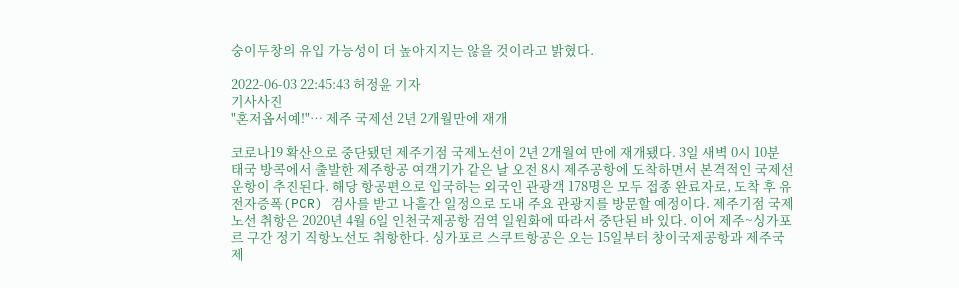숭이두창의 유입 가능성이 더 높아지지는 않을 것이라고 밝혔다.

2022-06-03 22:45:43 허정윤 기자
기사사진
"혼저옵서예!"… 제주 국제선 2년 2개월만에 재개

코로나19 확산으로 중단됐던 제주기점 국제노선이 2년 2개월여 만에 재개됐다. 3일 새벽 0시 10분 태국 방콕에서 출발한 제주항공 여객기가 같은 날 오전 8시 제주공항에 도착하면서 본격적인 국제선 운항이 추진된다. 해당 항공편으로 입국하는 외국인 관광객 178명은 모두 접종 완료자로, 도착 후 유전자증폭(PCR) 검사를 받고 나흘간 일정으로 도내 주요 관광지를 방문할 예정이다. 제주기점 국제노선 취항은 2020년 4월 6일 인천국제공항 검역 일원화에 따라서 중단된 바 있다. 이어 제주~싱가포르 구간 정기 직항노선도 취항한다. 싱가포르 스쿠트항공은 오는 15일부터 창이국제공항과 제주국제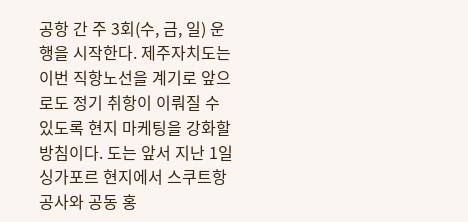공항 간 주 3회(수, 금, 일) 운행을 시작한다. 제주자치도는 이번 직항노선을 계기로 앞으로도 정기 취항이 이뤄질 수 있도록 현지 마케팅을 강화할 방침이다. 도는 앞서 지난 1일 싱가포르 현지에서 스쿠트항공사와 공동 홍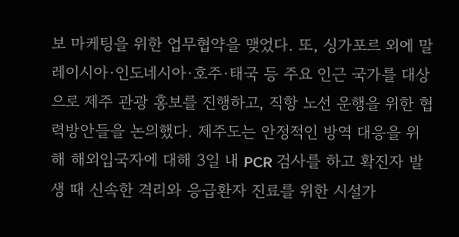보 마케팅을 위한 업무협약을 맺었다. 또, 싱가포르 외에 말레이시아·인도네시아·호주·태국 등 주요 인근 국가를 대상으로 제주 관광 홍보를 진행하고, 직항 노선 운행을 위한 협력방안들을 논의했다. 제주도는 안정적인 방역 대응을 위해 해외입국자에 대해 3일 내 PCR 검사를 하고 확진자 발생 때 신속한 격리와 응급환자 진료를 위한 시설가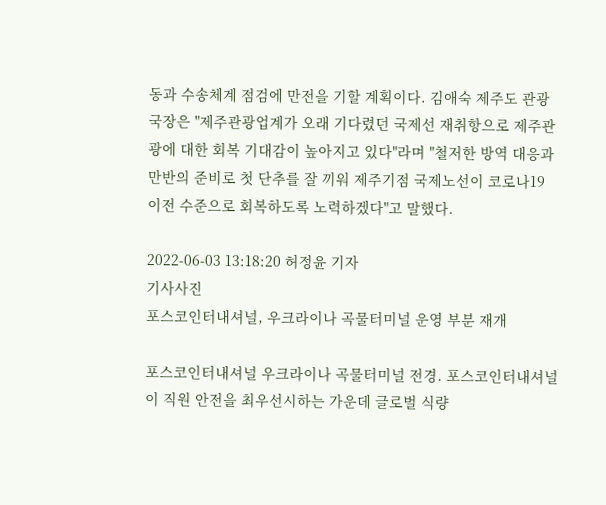동과 수송체계 점검에 만전을 기할 계획이다. 김애숙 제주도 관광국장은 "제주관광업계가 오래 기다렸던 국제선 재취항으로 제주관광에 대한 회복 기대감이 높아지고 있다"라며 "철저한 방역 대응과 만반의 준비로 첫 단추를 잘 끼워 제주기점 국제노선이 코로나19 이전 수준으로 회복하도록 노력하겠다"고 말했다.

2022-06-03 13:18:20 허정윤 기자
기사사진
포스코인터내셔널, 우크라이나 곡물터미널 운영 부분 재개

포스코인터내셔널 우크라이나 곡물터미널 전경. 포스코인터내셔널이 직원 안전을 최우선시하는 가운데 글로벌 식량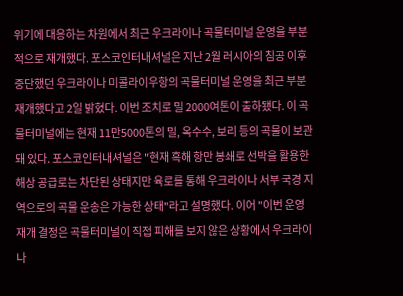위기에 대응하는 차원에서 최근 우크라이나 곡물터미널 운영을 부분적으로 재개했다. 포스코인터내셔널은 지난 2월 러시아의 침공 이후 중단했던 우크라이나 미콜라이우항의 곡물터미널 운영을 최근 부분 재개했다고 2일 밝혔다. 이번 조치로 밀 2000여톤이 출하됐다. 이 곡물터미널에는 현재 11만5000톤의 밀, 옥수수, 보리 등의 곡물이 보관돼 있다. 포스코인터내셔널은 "현재 흑해 항만 봉쇄로 선박을 활용한 해상 공급로는 차단된 상태지만 육로를 통해 우크라이나 서부 국경 지역으로의 곡물 운송은 가능한 상태"라고 설명했다. 이어 "이번 운영 재개 결정은 곡물터미널이 직접 피해를 보지 않은 상황에서 우크라이나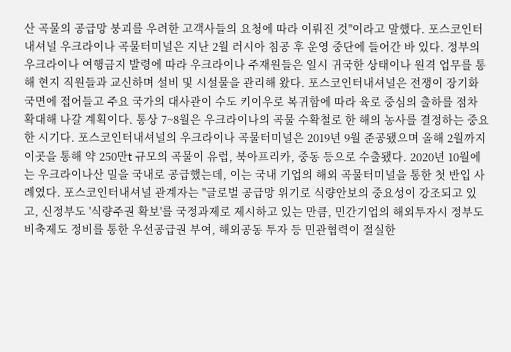산 곡물의 공급망 붕괴를 우려한 고객사들의 요청에 따라 이뤄진 것"이라고 말했다. 포스코인터내셔널 우크라이나 곡물터미널은 지난 2월 러시아 침공 후 운영 중단에 들어간 바 있다. 정부의 우크라이나 여행금지 발령에 따라 우크라이나 주재원들은 일시 귀국한 상태이나 원격 업무를 통해 현지 직원들과 교신하며 설비 및 시설물을 관리해 왔다. 포스코인터내셔널은 전쟁이 장기화 국면에 접어들고 주요 국가의 대사관이 수도 키이우로 복귀함에 따라 육로 중심의 출하를 점차 확대해 나갈 계획이다. 통상 7~8월은 우크라이나의 곡물 수확철로 한 해의 농사를 결정하는 중요한 시기다. 포스코인터내셔널의 우크라이나 곡물터미널은 2019년 9월 준공됐으며 올해 2월까지 이곳을 통해 약 250만t 규모의 곡물이 유럽, 북아프리카, 중동 등으로 수출됐다. 2020년 10월에는 우크라이나산 밀을 국내로 공급했는데, 이는 국내 기업의 해외 곡물터미널을 통한 첫 반입 사례였다. 포스코인터내셔널 관계자는 "글로벌 공급망 위기로 식량안보의 중요성이 강조되고 있고, 신정부도 '식량주권 확보'를 국정과제로 제시하고 있는 만큼, 민간기업의 해외투자시 정부도 비축제도 정비를 통한 우선공급권 부여, 해외공동 투자 등 민관협력이 절실한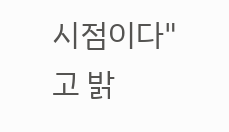시점이다"고 밝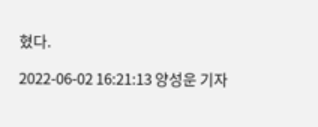혔다.

2022-06-02 16:21:13 양성운 기자